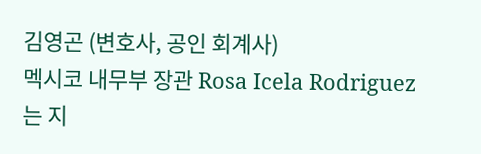김영곤 (변호사, 공인 회계사)
멕시코 내무부 장관 Rosa Icela Rodriguez는 지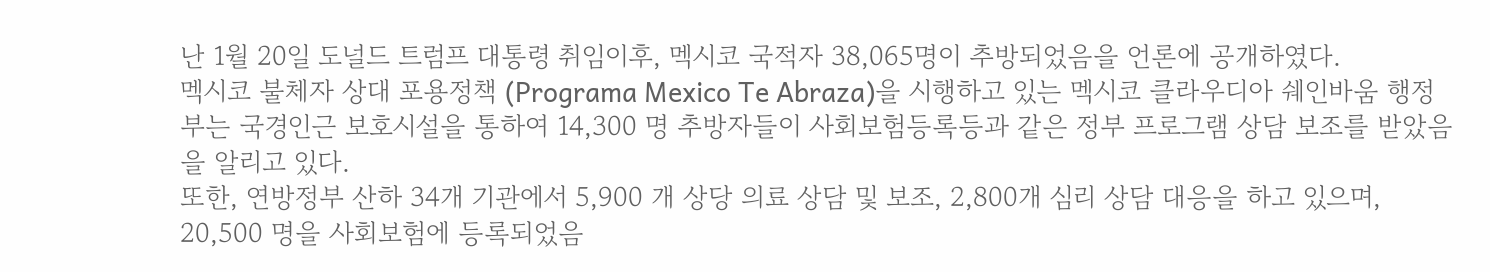난 1월 20일 도널드 트럼프 대통령 취임이후, 멕시코 국적자 38,065명이 추방되었음을 언론에 공개하였다.
멕시코 불체자 상대 포용정책 (Programa Mexico Te Abraza)을 시행하고 있는 멕시코 클라우디아 쉐인바움 행정부는 국경인근 보호시설을 통하여 14,300 명 추방자들이 사회보험등록등과 같은 정부 프로그램 상담 보조를 받았음을 알리고 있다.
또한, 연방정부 산하 34개 기관에서 5,900 개 상당 의료 상담 및 보조, 2,800개 심리 상담 대응을 하고 있으며, 20,500 명을 사회보험에 등록되었음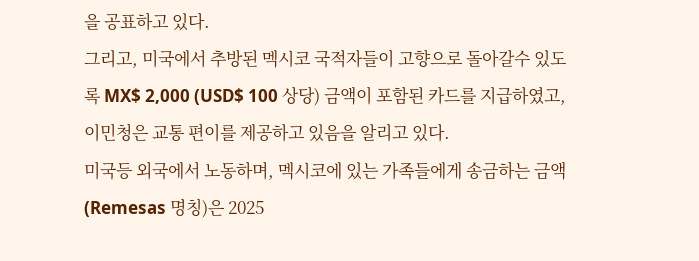을 공표하고 있다.
그리고, 미국에서 추방된 멕시코 국적자들이 고향으로 돌아갈수 있도록 MX$ 2,000 (USD$ 100 상당) 금액이 포함된 카드를 지급하였고, 이민청은 교통 편이를 제공하고 있음을 알리고 있다.
미국등 외국에서 노동하며, 멕시코에 있는 가족들에게 송금하는 금액 (Remesas 명칭)은 2025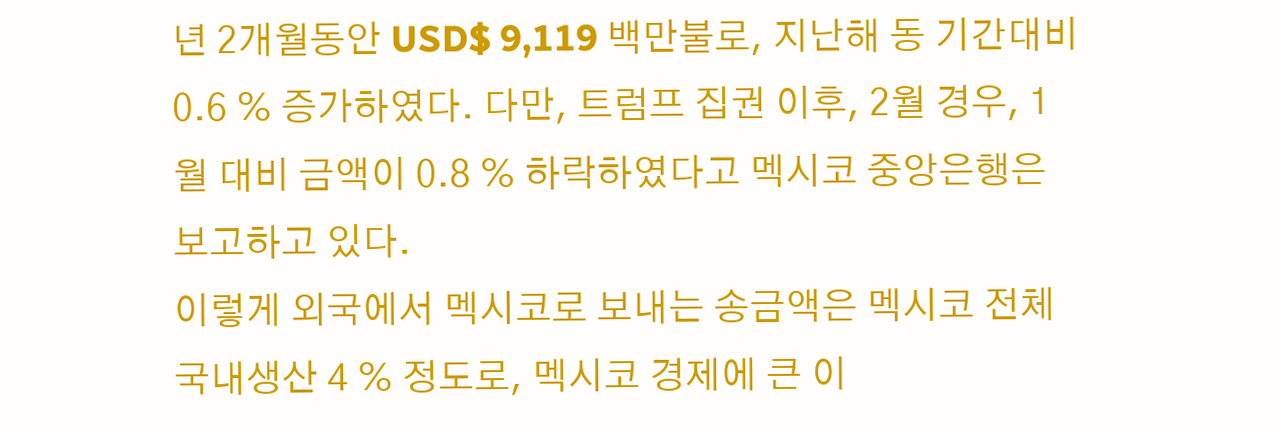년 2개월동안 USD$ 9,119 백만불로, 지난해 동 기간대비 0.6 % 증가하였다. 다만, 트럼프 집권 이후, 2월 경우, 1월 대비 금액이 0.8 % 하락하였다고 멕시코 중앙은행은 보고하고 있다.
이렇게 외국에서 멕시코로 보내는 송금액은 멕시코 전체 국내생산 4 % 정도로, 멕시코 경제에 큰 이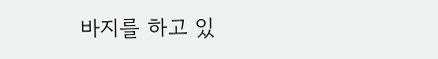바지를 하고 있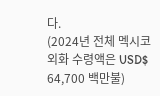다.
(2024년 전체 멕시코 외화 수령액은 USD$ 64,700 백만불)